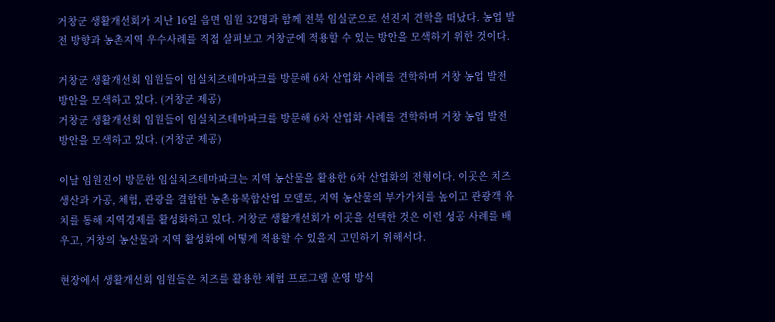거창군 생활개선회가 지난 16일 읍면 임원 32명과 함께 전북 임실군으로 선진지 견학을 떠났다. 농업 발전 방향과 농촌지역 우수사례를 직접 살펴보고 거창군에 적용할 수 있는 방안을 모색하기 위한 것이다.

거창군 생활개선회 임원들이 임실치즈테마파크를 방문해 6차 산업화 사례를 견학하며 거창 농업 발전 방안을 모색하고 있다. (거창군 제공)
거창군 생활개선회 임원들이 임실치즈테마파크를 방문해 6차 산업화 사례를 견학하며 거창 농업 발전 방안을 모색하고 있다. (거창군 제공)

이날 임원진이 방문한 임실치즈테마파크는 지역 농산물을 활용한 6차 산업화의 전형이다. 이곳은 치즈 생산과 가공, 체험, 관광을 결합한 농촌융복합산업 모델로, 지역 농산물의 부가가치를 높이고 관광객 유치를 통해 지역경제를 활성화하고 있다. 거창군 생활개선회가 이곳을 선택한 것은 이런 성공 사례를 배우고, 거창의 농산물과 지역 활성화에 어떻게 적용할 수 있을지 고민하기 위해서다.

현장에서 생활개선회 임원들은 치즈를 활용한 체험 프로그램 운영 방식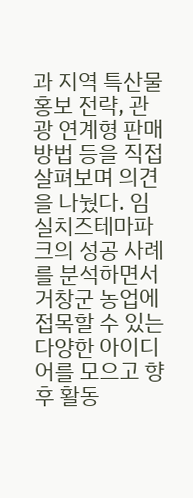과 지역 특산물 홍보 전략, 관광 연계형 판매 방법 등을 직접 살펴보며 의견을 나눴다. 임실치즈테마파크의 성공 사례를 분석하면서 거창군 농업에 접목할 수 있는 다양한 아이디어를 모으고 향후 활동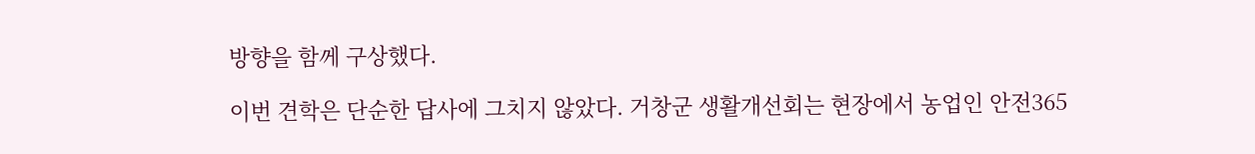방향을 함께 구상했다.

이번 견학은 단순한 답사에 그치지 않았다. 거창군 생활개선회는 현장에서 농업인 안전365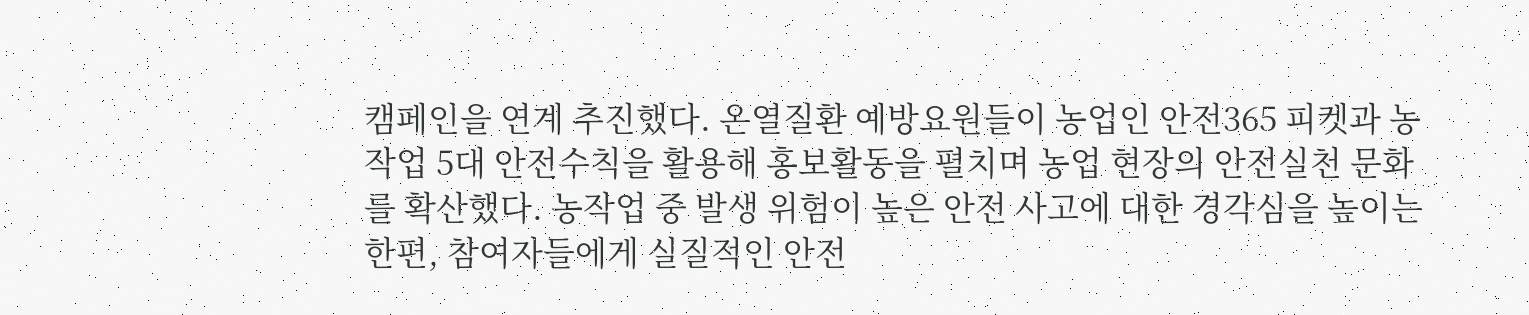캠페인을 연계 추진했다. 온열질환 예방요원들이 농업인 안전365 피켓과 농작업 5대 안전수칙을 활용해 홍보활동을 펼치며 농업 현장의 안전실천 문화를 확산했다. 농작업 중 발생 위험이 높은 안전 사고에 대한 경각심을 높이는 한편, 참여자들에게 실질적인 안전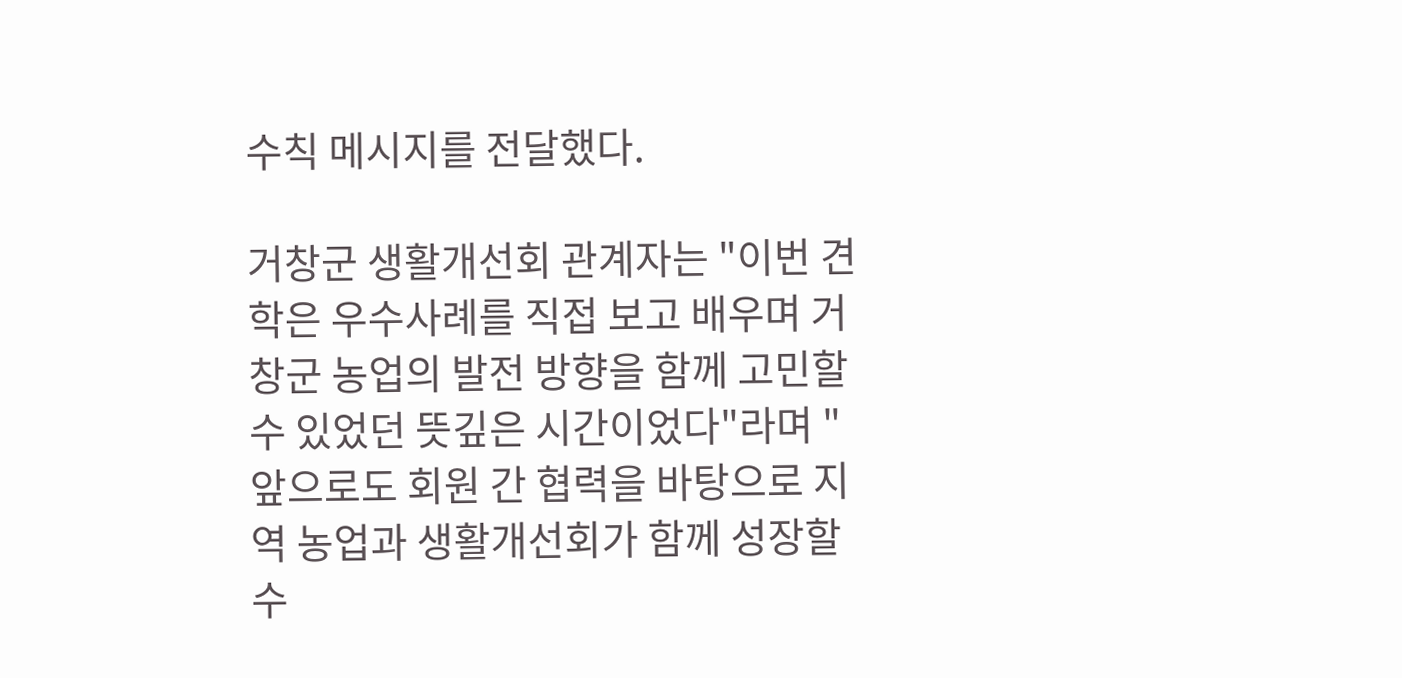수칙 메시지를 전달했다.

거창군 생활개선회 관계자는 "이번 견학은 우수사례를 직접 보고 배우며 거창군 농업의 발전 방향을 함께 고민할 수 있었던 뜻깊은 시간이었다"라며 "앞으로도 회원 간 협력을 바탕으로 지역 농업과 생활개선회가 함께 성장할 수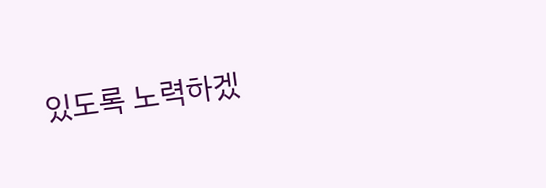있도록 노력하겠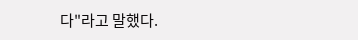다"라고 말했다.